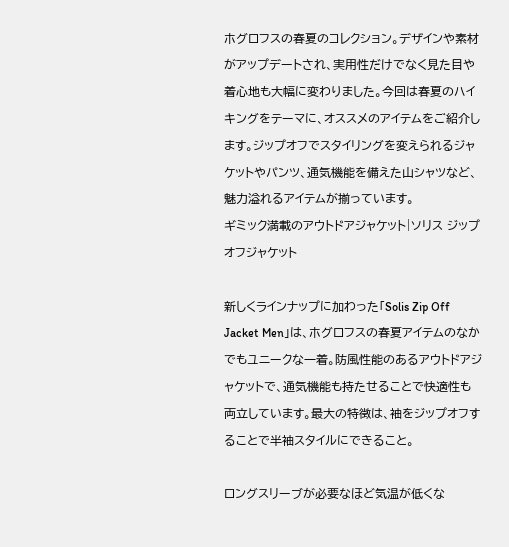ホグロフスの春夏のコレクション。デザインや素材がアップデートされ、実用性だけでなく見た目や着心地も大幅に変わりました。今回は春夏のハイキングをテーマに、オススメのアイテムをご紹介します。ジップオフでスタイリングを変えられるジャケットやパンツ、通気機能を備えた山シャツなど、魅力溢れるアイテムが揃っています。
ギミック満載のアウトドアジャケット|ソリス ジップオフジャケット

新しくラインナップに加わった「Solis Zip Off Jacket Men」は、ホグロフスの春夏アイテムのなかでもユニークな一着。防風性能のあるアウトドアジャケットで、通気機能も持たせることで快適性も両立しています。最大の特徴は、袖をジップオフすることで半袖スタイルにできること。

ロングスリーブが必要なほど気温が低くな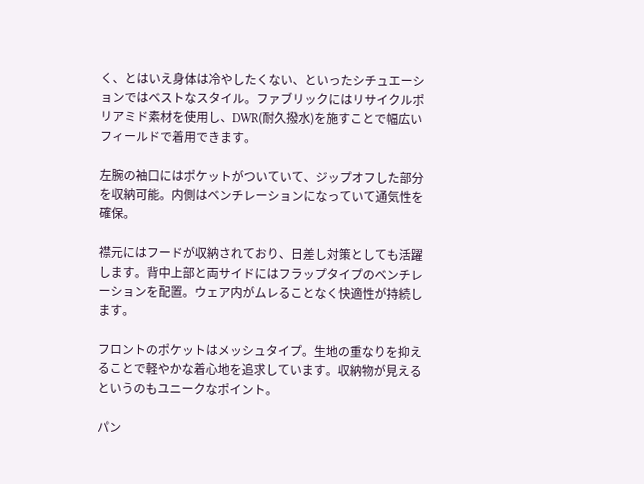く、とはいえ身体は冷やしたくない、といったシチュエーションではベストなスタイル。ファブリックにはリサイクルポリアミド素材を使用し、DWR(耐久撥水)を施すことで幅広いフィールドで着用できます。

左腕の袖口にはポケットがついていて、ジップオフした部分を収納可能。内側はベンチレーションになっていて通気性を確保。

襟元にはフードが収納されており、日差し対策としても活躍します。背中上部と両サイドにはフラップタイプのベンチレーションを配置。ウェア内がムレることなく快適性が持続します。

フロントのポケットはメッシュタイプ。生地の重なりを抑えることで軽やかな着心地を追求しています。収納物が見えるというのもユニークなポイント。

パン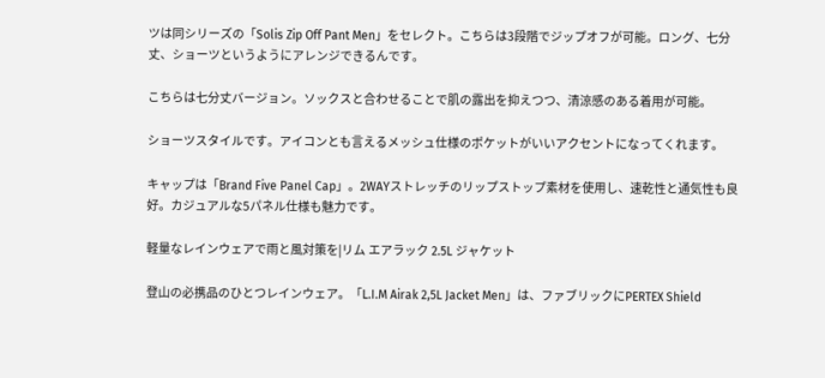ツは同シリーズの「Solis Zip Off Pant Men」をセレクト。こちらは3段階でジップオフが可能。ロング、七分丈、ショーツというようにアレンジできるんです。

こちらは七分丈バージョン。ソックスと合わせることで肌の露出を抑えつつ、清涼感のある着用が可能。

ショーツスタイルです。アイコンとも言えるメッシュ仕様のポケットがいいアクセントになってくれます。

キャップは「Brand Five Panel Cap」。2WAYストレッチのリップストップ素材を使用し、速乾性と通気性も良好。カジュアルな5パネル仕様も魅力です。

軽量なレインウェアで雨と風対策を|リム エアラック 2.5L ジャケット

登山の必携品のひとつレインウェア。「L.I.M Airak 2,5L Jacket Men」は、ファブリックにPERTEX Shield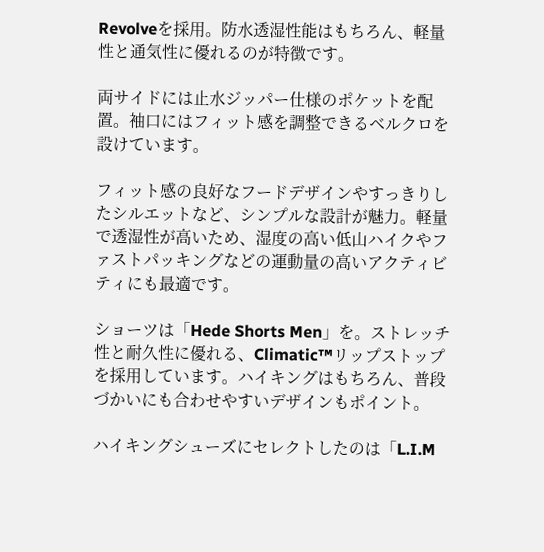Revolveを採用。防水透湿性能はもちろん、軽量性と通気性に優れるのが特徴です。

両サイドには止水ジッパー仕様のポケットを配置。袖口にはフィット感を調整できるベルクロを設けています。

フィット感の良好なフードデザインやすっきりしたシルエットなど、シンプルな設計が魅力。軽量で透湿性が高いため、湿度の高い低山ハイクやファストパッキングなどの運動量の高いアクティビティにも最適です。

ショーツは「Hede Shorts Men」を。ストレッチ性と耐久性に優れる、Climatic™リップストップを採用しています。ハイキングはもちろん、普段づかいにも合わせやすいデザインもポイント。

ハイキングシューズにセレクトしたのは「L.I.M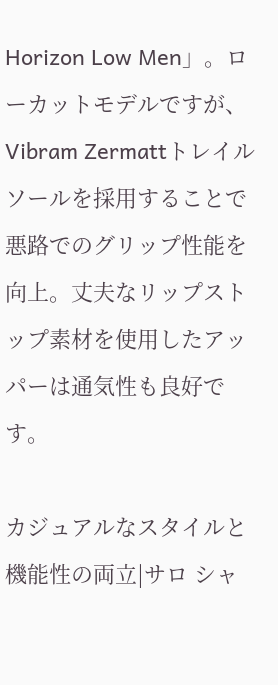Horizon Low Men」。ローカットモデルですが、Vibram Zermattトレイルソールを採用することで悪路でのグリップ性能を向上。丈夫なリップストップ素材を使用したアッパーは通気性も良好です。

カジュアルなスタイルと機能性の両立|サロ シャ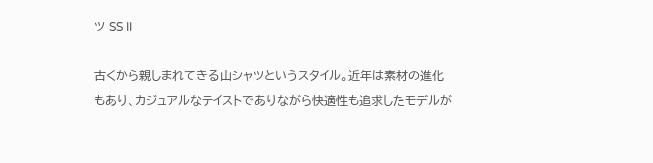ツ SS II

古くから親しまれてきる山シャツというスタイル。近年は素材の進化もあり、カジュアルなテイストでありながら快適性も追求したモデルが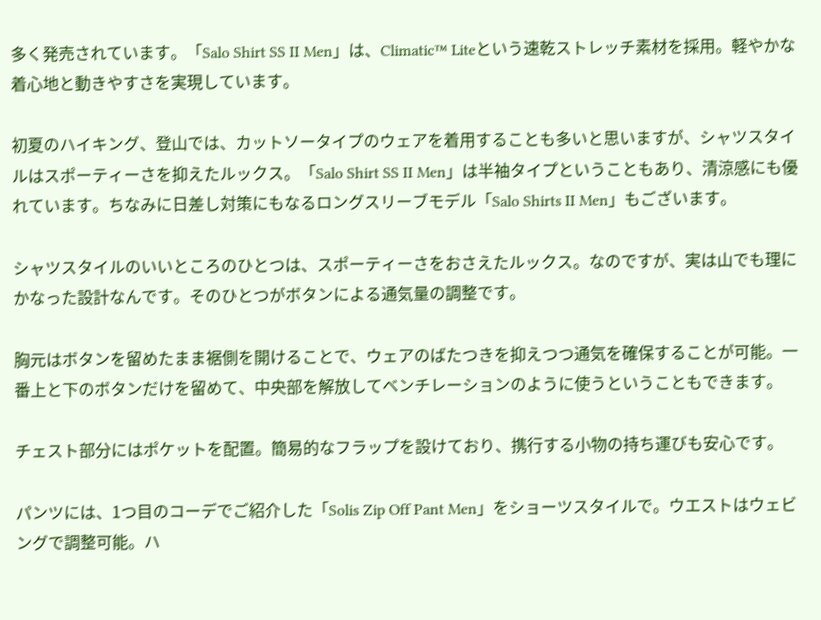多く発売されています。「Salo Shirt SS II Men」は、Climatic™ Liteという速乾ストレッチ素材を採用。軽やかな着心地と動きやすさを実現しています。

初夏のハイキング、登山では、カットソータイプのウェアを着用することも多いと思いますが、シャツスタイルはスポーティーさを抑えたルックス。「Salo Shirt SS II Men」は半袖タイプということもあり、清涼感にも優れています。ちなみに日差し対策にもなるロングスリーブモデル「Salo Shirts II Men」もございます。

シャツスタイルのいいところのひとつは、スポーティーさをおさえたルックス。なのですが、実は山でも理にかなった設計なんです。そのひとつがボタンによる通気量の調整です。

胸元はボタンを留めたまま裾側を開けることで、ウェアのばたつきを抑えつつ通気を確保することが可能。一番上と下のボタンだけを留めて、中央部を解放してベンチレーションのように使うということもできます。

チェスト部分にはポケットを配置。簡易的なフラップを設けており、携行する小物の持ち運びも安心です。

パンツには、1つ目のコーデでご紹介した「Solis Zip Off Pant Men」をショーツスタイルで。ウエストはウェビングで調整可能。ハ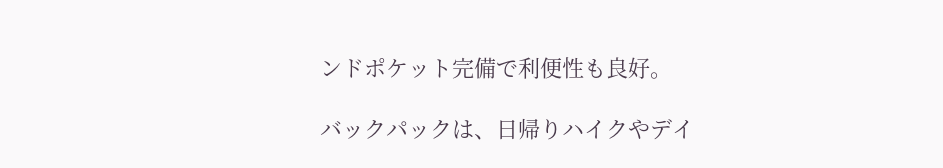ンドポケット完備で利便性も良好。

バックパックは、日帰りハイクやデイ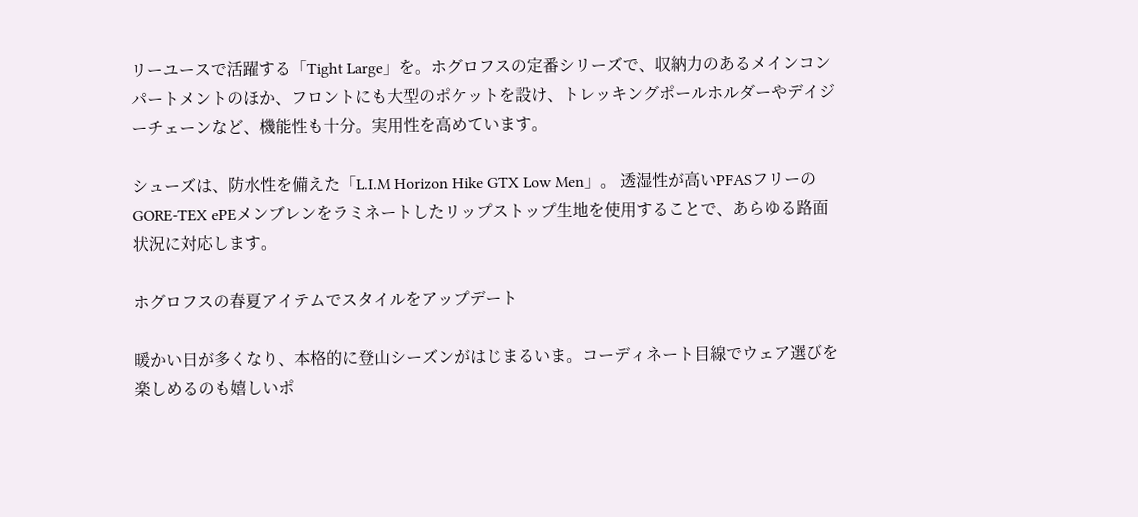リーユースで活躍する「Tight Large」を。ホグロフスの定番シリーズで、収納力のあるメインコンパートメントのほか、フロントにも大型のポケットを設け、トレッキングポールホルダーやデイジーチェーンなど、機能性も十分。実用性を高めています。

シューズは、防水性を備えた「L.I.M Horizon Hike GTX Low Men」。 透湿性が高いPFASフリーのGORE-TEX ePEメンブレンをラミネートしたリップストップ生地を使用することで、あらゆる路面状況に対応します。

ホグロフスの春夏アイテムでスタイルをアップデート

暖かい日が多くなり、本格的に登山シーズンがはじまるいま。コーディネート目線でウェア選びを楽しめるのも嬉しいポ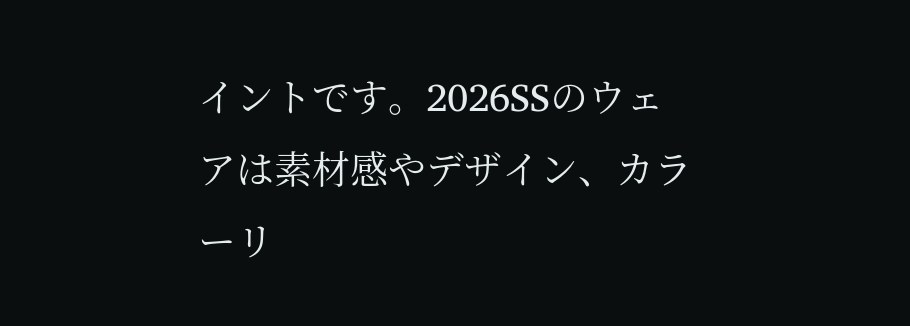イントです。2026SSのウェアは素材感やデザイン、カラーリ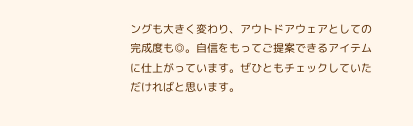ングも大きく変わり、アウトドアウェアとしての完成度も◎。自信をもってご提案できるアイテムに仕上がっています。ぜひともチェックしていただければと思います。